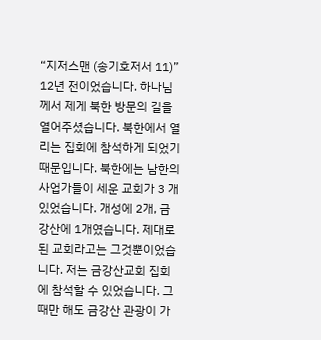“지저스맨 (송기호저서 11)”
12년 전이었습니다. 하나님께서 제게 북한 방문의 길을 열어주셨습니다. 북한에서 열리는 집회에 참석하게 되었기 때문입니다. 북한에는 남한의 사업가들이 세운 교회가 3 개 있었습니다. 개성에 2개, 금강산에 1개였습니다. 제대로 된 교회라고는 그것뿐이었습니다. 저는 금강산교회 집회에 참석할 수 있었습니다. 그때만 해도 금강산 관광이 가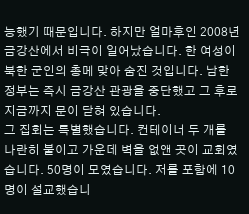능했기 때문입니다. 하지만 얼마후인 2008년 금강산에서 비극이 일어났습니다. 한 여성이 북한 군인의 총메 맞아 숨진 것입니다. 남한 정부는 즉시 금강산 관광을 중단했고 그 후로 지금까지 문이 닫혀 있습니다.
그 집회는 특별했습니다. 컨테이너 두 개를 나란히 붙이고 가운데 벽을 없앤 곳이 교회였습니다. 50명이 모였습니다. 저를 포함에 10명이 설교했습니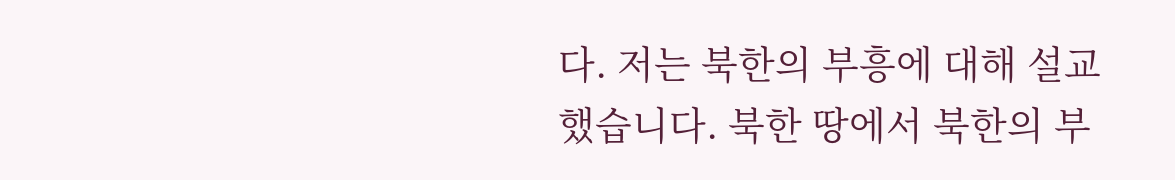다. 저는 북한의 부흥에 대해 설교했습니다. 북한 땅에서 북한의 부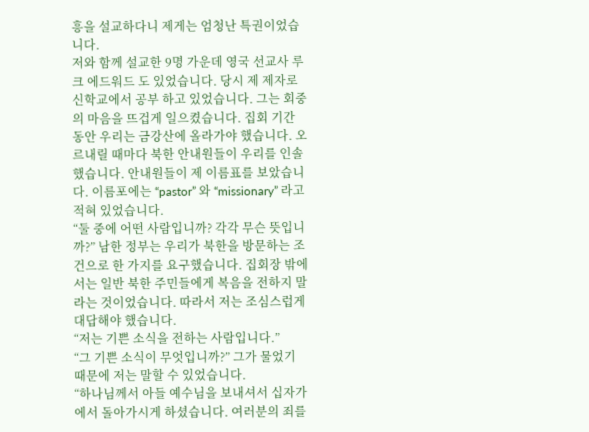흥을 설교하다니 제게는 엄청난 특권이었습니다.
저와 함께 설교한 9명 가운데 영국 선교사 루크 에드워드 도 있었습니다. 당시 제 제자로 신학교에서 공부 하고 있었습니다. 그는 회중의 마음을 뜨겁게 일으켰습니다. 집회 기간 동안 우리는 금강산에 올라가야 했습니다. 오르내릴 때마다 북한 안내원들이 우리를 인솔했습니다. 안내원들이 제 이름표를 보았습니다. 이름포에는 “pastor” 와 “missionary” 라고 적혀 있었습니다.
“둘 중에 어떤 사람입니까? 각각 무슨 뜻입니까?” 남한 정부는 우리가 북한을 방문하는 조건으로 한 가지를 요구했습니다. 집회장 밖에서는 일반 북한 주민들에게 복음을 전하지 말라는 것이었습니다. 따라서 저는 조심스럽게 대답해야 했습니다.
“저는 기쁜 소식을 전하는 사람입니다.”
“그 기쁜 소식이 무엇입니까?” 그가 물었기 때문에 저는 말할 수 있었습니다.
“하나님께서 아들 예수님을 보내셔서 십자가에서 돌아가시게 하셨습니다. 여러분의 죄를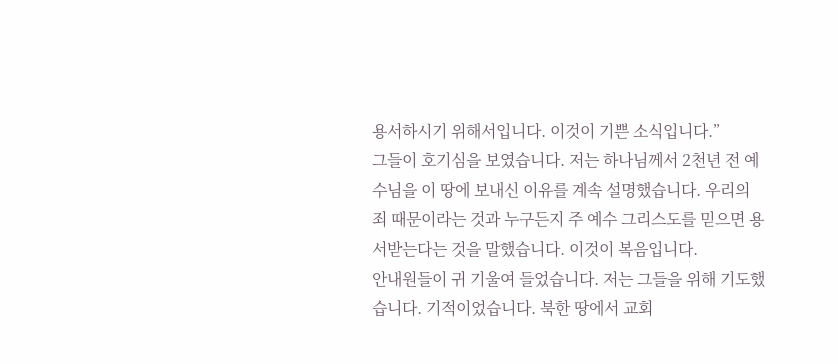용서하시기 위해서입니다. 이것이 기쁜 소식입니다.”
그들이 호기심을 보였습니다. 저는 하나님께서 2천년 전 예수님을 이 땅에 보내신 이유를 계속 설명했습니다. 우리의 죄 때문이라는 것과 누구든지 주 예수 그리스도를 믿으면 용서받는다는 것을 말했습니다. 이것이 복음입니다.
안내원들이 귀 기울여 들었습니다. 저는 그들을 위해 기도했습니다. 기적이었습니다. 북한 땅에서 교회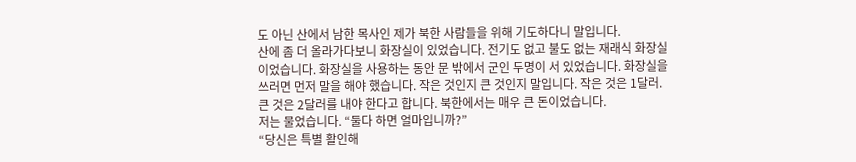도 아닌 산에서 남한 목사인 제가 북한 사람들을 위해 기도하다니 말입니다.
산에 좀 더 올라가다보니 화장실이 있었습니다. 전기도 없고 불도 없는 재래식 화장실이었습니다. 화장실을 사용하는 동안 문 밖에서 군인 두명이 서 있었습니다. 화장실을 쓰러면 먼저 말을 해야 했습니다. 작은 것인지 큰 것인지 말입니다. 작은 것은 1달러. 큰 것은 2달러를 내야 한다고 합니다. 북한에서는 매우 큰 돈이었습니다.
저는 물었습니다. “둘다 하면 얼마입니까?”
“당신은 특별 활인해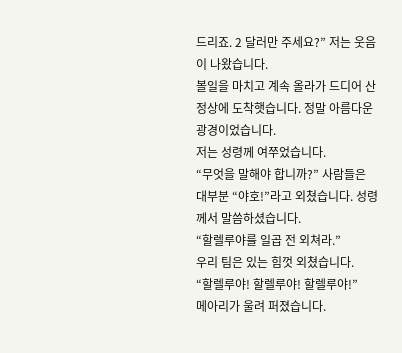드리죠. 2 달러만 주세요?” 저는 웃음이 나왔습니다.
볼일을 마치고 계속 올라가 드디어 산 정상에 도착햇습니다. 정말 아름다운 광경이었습니다.
저는 성령께 여쭈었습니다.
“무엇을 말해야 합니까?” 사람들은 대부분 “야호!”라고 외쳤습니다. 성령께서 말씀하셨습니다.
“할렐루야를 일곱 전 외쳐라.”
우리 팀은 있는 힘껏 외쳤습니다.
“할렐루야! 할렐루야! 할렐루야!”
메아리가 울려 퍼졌습니다.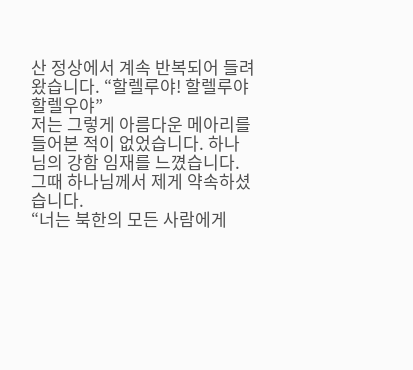산 정상에서 계속 반복되어 들려왔습니다. “할렐루야! 할렐루야 할렐우야”
저는 그렇게 아름다운 메아리를 들어본 적이 없었습니다. 하나님의 강함 임재를 느꼈습니다. 그때 하나님께서 제게 약속하셨습니다.
“너는 북한의 모든 사람에게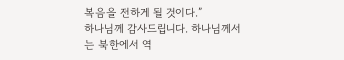복음을 전하게 될 것이다.”
하나님께 감사드립니다. 하나님께서는 북한에서 역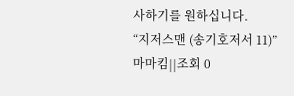사하기를 원하십니다.
“지저스맨 (송기호저서 11)”
마마킴||조회 0